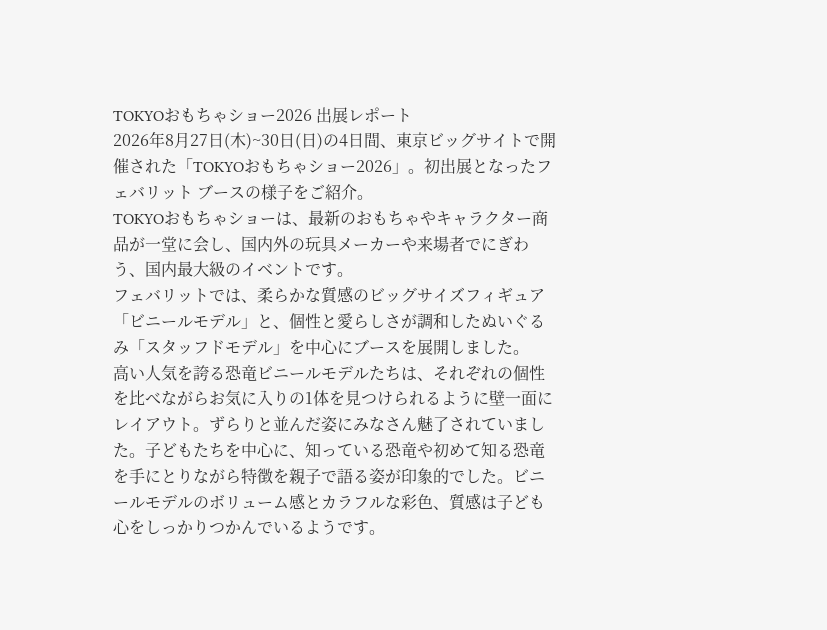TOKYOおもちゃショー2026 出展レポート
2026年8月27日(木)~30日(日)の4日間、東京ビッグサイトで開催された「TOKYOおもちゃショー2026」。初出展となったフェバリット ブースの様子をご紹介。
TOKYOおもちゃショーは、最新のおもちゃやキャラクター商品が一堂に会し、国内外の玩具メーカーや来場者でにぎわう、国内最大級のイベントです。
フェバリットでは、柔らかな質感のビッグサイズフィギュア「ビニールモデル」と、個性と愛らしさが調和したぬいぐるみ「スタッフドモデル」を中心にブースを展開しました。
高い人気を誇る恐竜ビニールモデルたちは、それぞれの個性を比べながらお気に入りの1体を見つけられるように壁一面にレイアウト。ずらりと並んだ姿にみなさん魅了されていました。子どもたちを中心に、知っている恐竜や初めて知る恐竜を手にとりながら特徴を親子で語る姿が印象的でした。ビニールモデルのボリューム感とカラフルな彩色、質感は子ども心をしっかりつかんでいるようです。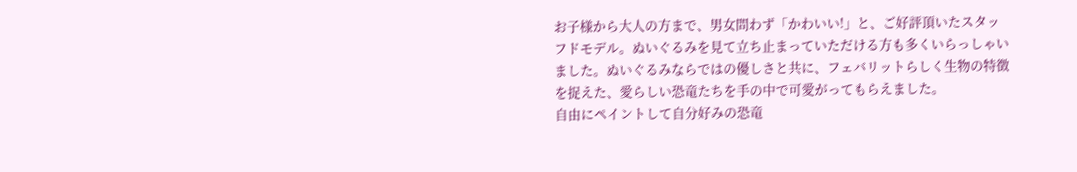お子様から大人の方まで、男女問わず「かわいい!」と、ご好評頂いたスタッフドモデル。ぬいぐるみを見て立ち止まっていただける方も多くいらっしゃいました。ぬいぐるみならではの優しさと共に、フェバリットらしく生物の特徴を捉えた、愛らしい恐竜たちを手の中で可愛がってもらえました。
自由にペイントして自分好みの恐竜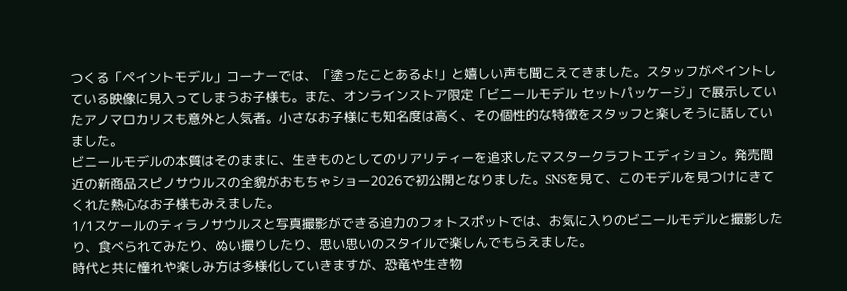つくる「ペイントモデル」コーナーでは、「塗ったことあるよ!」と嬉しい声も聞こえてきました。スタッフがペイントしている映像に見入ってしまうお子様も。また、オンラインストア限定「ビニールモデル セットパッケージ」で展示していたアノマロカリスも意外と人気者。小さなお子様にも知名度は高く、その個性的な特徴をスタッフと楽しそうに話していました。
ビニールモデルの本質はそのままに、生きものとしてのリアリティーを追求したマスタークラフトエディション。発売間近の新商品スピノサウルスの全貌がおもちゃショー2026で初公開となりました。SNSを見て、このモデルを見つけにきてくれた熱心なお子様もみえました。
1/1スケールのティラノサウルスと写真撮影ができる迫力のフォトスポットでは、お気に入りのビニールモデルと撮影したり、食べられてみたり、ぬい撮りしたり、思い思いのスタイルで楽しんでもらえました。
時代と共に憧れや楽しみ方は多様化していきますが、恐竜や生き物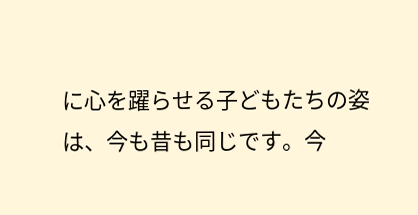に心を躍らせる子どもたちの姿は、今も昔も同じです。今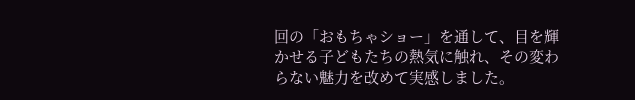回の「おもちゃショー」を通して、目を輝かせる子どもたちの熱気に触れ、その変わらない魅力を改めて実感しました。